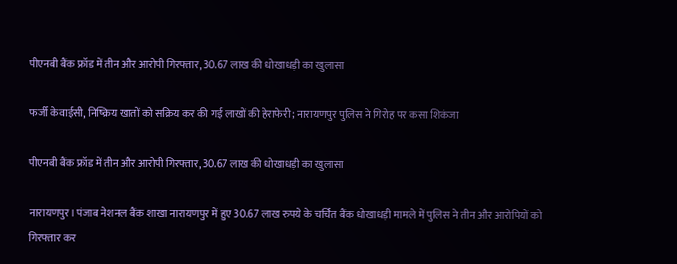पीएनबी बैंक फ्रॉड में तीन और आरोपी गिरफ्तार, 30.67 लाख की धोखाधड़ी का खुलासा

फर्जी केवाईसी, निष्क्रिय खातों को सक्रिय कर की गई लाखों की हेराफेरी; नारायणपुर पुलिस ने गिरोह पर कसा शिकंजा

पीएनबी बैंक फ्रॉड में तीन और आरोपी गिरफ्तार, 30.67 लाख की धोखाधड़ी का खुलासा

नारायणपुर। पंजाब नेशनल बैंक शाखा नारायणपुर में हुए 30.67 लाख रुपये के चर्चित बैंक धोखाधड़ी मामले में पुलिस ने तीन और आरोपियों को गिरफ्तार कर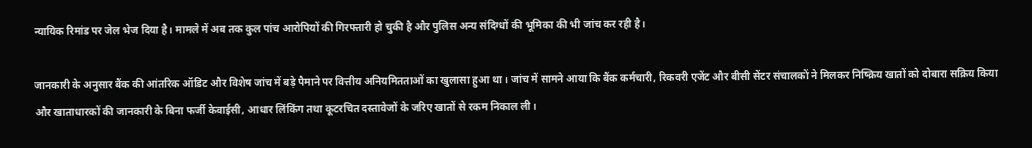न्यायिक रिमांड पर जेल भेज दिया है। मामले में अब तक कुल पांच आरोपियों की गिरफ्तारी हो चुकी है और पुलिस अन्य संदिग्धों की भूमिका की भी जांच कर रही है।

जानकारी के अनुसार बैंक की आंतरिक ऑडिट और विशेष जांच में बड़े पैमाने पर वित्तीय अनियमितताओं का खुलासा हुआ था। जांच में सामने आया कि बैंक कर्मचारी, रिकवरी एजेंट और बीसी सेंटर संचालकों ने मिलकर निष्क्रिय खातों को दोबारा सक्रिय किया और खाताधारकों की जानकारी के बिना फर्जी केवाईसी, आधार लिंकिंग तथा कूटरचित दस्तावेजों के जरिए खातों से रकम निकाल ली।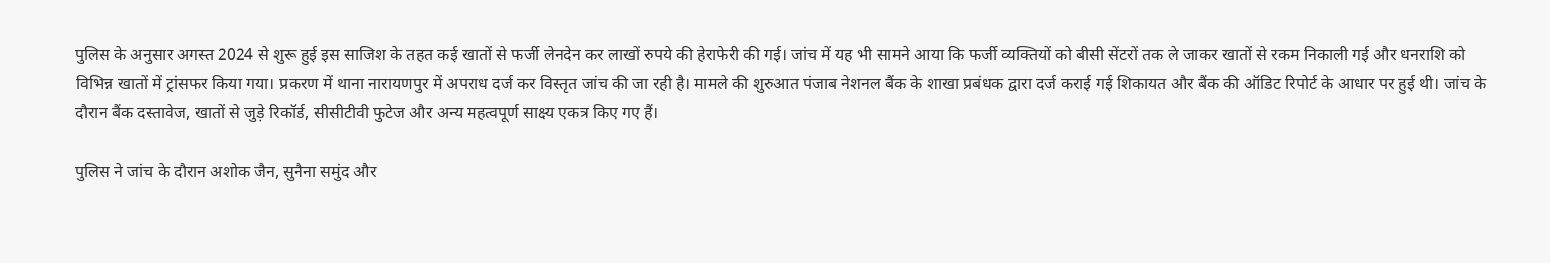पुलिस के अनुसार अगस्त 2024 से शुरू हुई इस साजिश के तहत कई खातों से फर्जी लेनदेन कर लाखों रुपये की हेराफेरी की गई। जांच में यह भी सामने आया कि फर्जी व्यक्तियों को बीसी सेंटरों तक ले जाकर खातों से रकम निकाली गई और धनराशि को विभिन्न खातों में ट्रांसफर किया गया। प्रकरण में थाना नारायणपुर में अपराध दर्ज कर विस्तृत जांच की जा रही है। मामले की शुरुआत पंजाब नेशनल बैंक के शाखा प्रबंधक द्वारा दर्ज कराई गई शिकायत और बैंक की ऑडिट रिपोर्ट के आधार पर हुई थी। जांच के दौरान बैंक दस्तावेज, खातों से जुड़े रिकॉर्ड, सीसीटीवी फुटेज और अन्य महत्वपूर्ण साक्ष्य एकत्र किए गए हैं।

पुलिस ने जांच के दौरान अशोक जैन, सुनैना समुंद और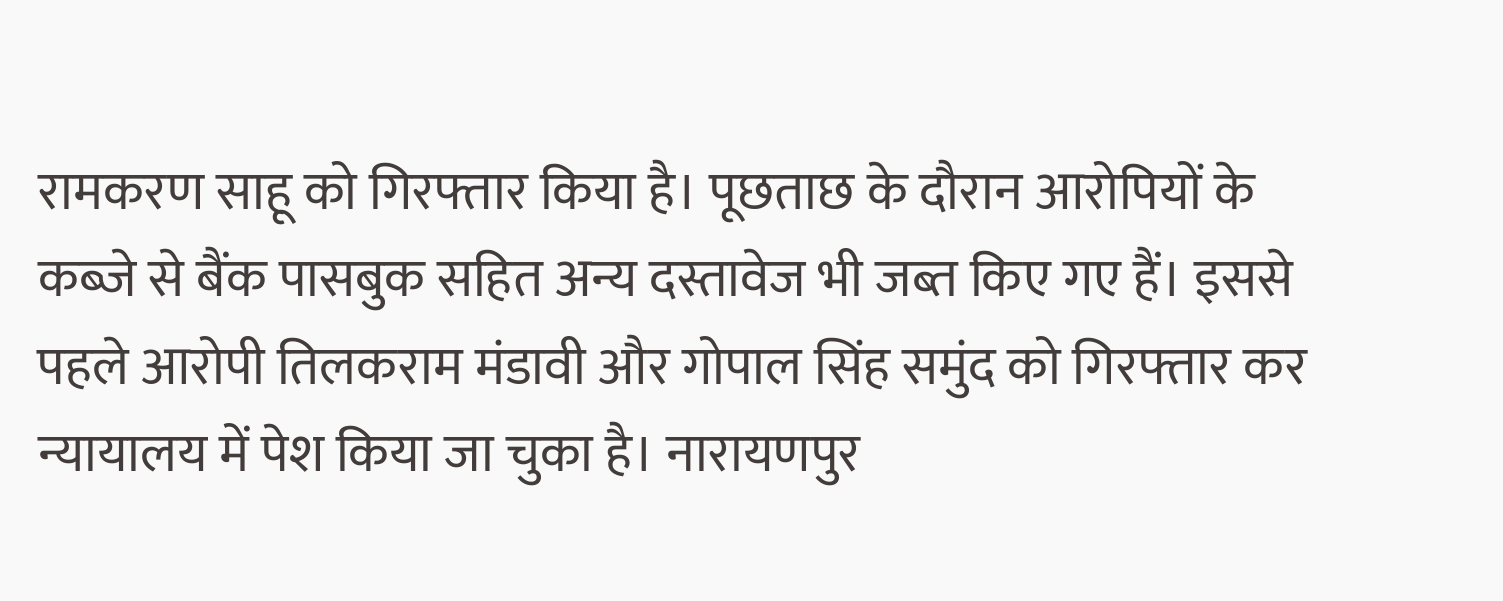रामकरण साहू को गिरफ्तार किया है। पूछताछ के दौरान आरोपियों के कब्जे से बैंक पासबुक सहित अन्य दस्तावेज भी जब्त किए गए हैं। इससे पहले आरोपी तिलकराम मंडावी और गोपाल सिंह समुंद को गिरफ्तार कर न्यायालय में पेश किया जा चुका है। नारायणपुर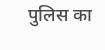पुलिस का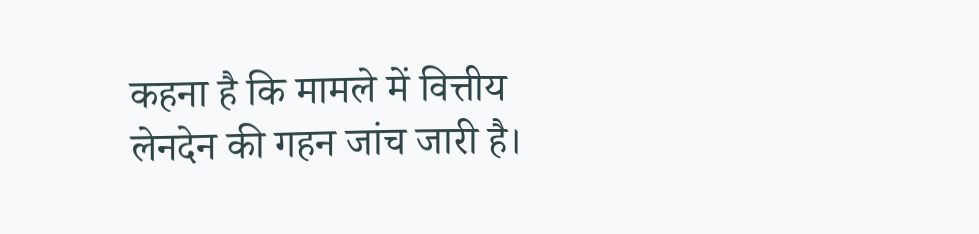कहना है कि मामले में वित्तीय लेनदेन की गहन जांच जारी है।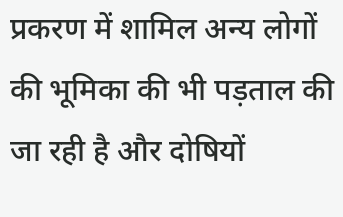प्रकरण में शामिल अन्य लोगों की भूमिका की भी पड़ताल की जा रही है और दोषियों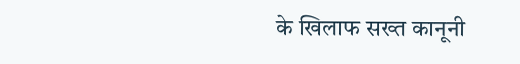के खिलाफ सख्त कानूनी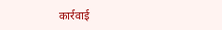कार्रवाई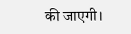की जाएगी।